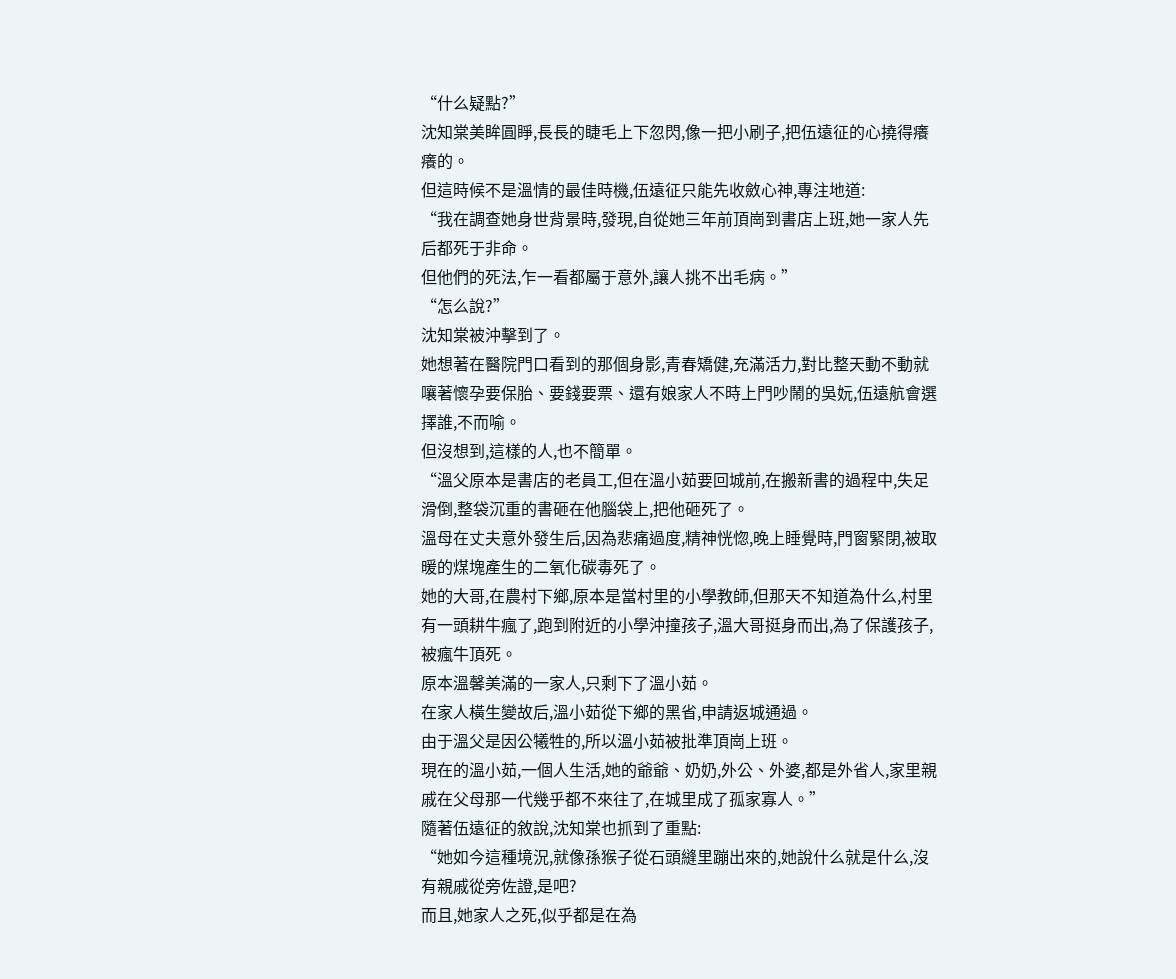“什么疑點?”
沈知棠美眸圓睜,長長的睫毛上下忽閃,像一把小刷子,把伍遠征的心撓得癢癢的。
但這時候不是溫情的最佳時機,伍遠征只能先收斂心神,專注地道:
“我在調查她身世背景時,發現,自從她三年前頂崗到書店上班,她一家人先后都死于非命。
但他們的死法,乍一看都屬于意外,讓人挑不出毛病。”
“怎么說?”
沈知棠被沖擊到了。
她想著在醫院門口看到的那個身影,青春矯健,充滿活力,對比整天動不動就嚷著懷孕要保胎、要錢要票、還有娘家人不時上門吵鬧的吳妧,伍遠航會選擇誰,不而喻。
但沒想到,這樣的人,也不簡單。
“溫父原本是書店的老員工,但在溫小茹要回城前,在搬新書的過程中,失足滑倒,整袋沉重的書砸在他腦袋上,把他砸死了。
溫母在丈夫意外發生后,因為悲痛過度,精神恍惚,晚上睡覺時,門窗緊閉,被取暖的煤塊產生的二氧化碳毒死了。
她的大哥,在農村下鄉,原本是當村里的小學教師,但那天不知道為什么,村里有一頭耕牛瘋了,跑到附近的小學沖撞孩子,溫大哥挺身而出,為了保護孩子,被瘋牛頂死。
原本溫馨美滿的一家人,只剩下了溫小茹。
在家人橫生變故后,溫小茹從下鄉的黑省,申請返城通過。
由于溫父是因公犧牲的,所以溫小茹被批準頂崗上班。
現在的溫小茹,一個人生活,她的爺爺、奶奶,外公、外婆,都是外省人,家里親戚在父母那一代幾乎都不來往了,在城里成了孤家寡人。”
隨著伍遠征的敘說,沈知棠也抓到了重點:
“她如今這種境況,就像孫猴子從石頭縫里蹦出來的,她說什么就是什么,沒有親戚從旁佐證,是吧?
而且,她家人之死,似乎都是在為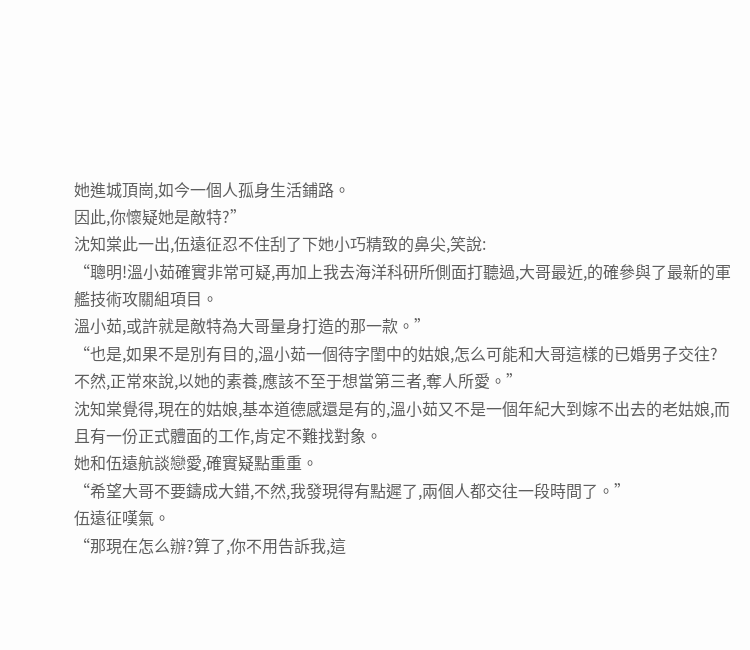她進城頂崗,如今一個人孤身生活鋪路。
因此,你懷疑她是敵特?”
沈知棠此一出,伍遠征忍不住刮了下她小巧精致的鼻尖,笑說:
“聰明!溫小茹確實非常可疑,再加上我去海洋科研所側面打聽過,大哥最近,的確參與了最新的軍艦技術攻關組項目。
溫小茹,或許就是敵特為大哥量身打造的那一款。”
“也是,如果不是別有目的,溫小茹一個待字閨中的姑娘,怎么可能和大哥這樣的已婚男子交往?
不然,正常來說,以她的素養,應該不至于想當第三者,奪人所愛。”
沈知棠覺得,現在的姑娘,基本道德感還是有的,溫小茹又不是一個年紀大到嫁不出去的老姑娘,而且有一份正式體面的工作,肯定不難找對象。
她和伍遠航談戀愛,確實疑點重重。
“希望大哥不要鑄成大錯,不然,我發現得有點遲了,兩個人都交往一段時間了。”
伍遠征嘆氣。
“那現在怎么辦?算了,你不用告訴我,這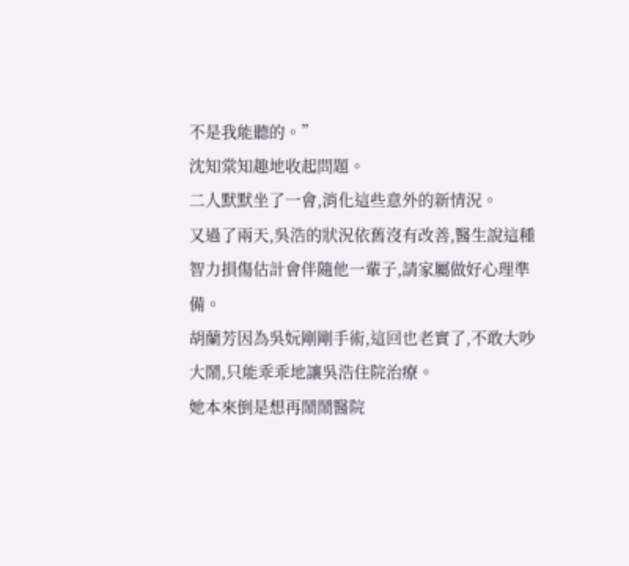不是我能聽的。”
沈知棠知趣地收起問題。
二人默默坐了一會,消化這些意外的新情況。
又過了兩天,吳浩的狀況依舊沒有改善,醫生說這種智力損傷估計會伴隨他一輩子,請家屬做好心理準備。
胡蘭芳因為吳妧剛剛手術,這回也老實了,不敢大吵大鬧,只能乖乖地讓吳浩住院治療。
她本來倒是想再鬧鬧醫院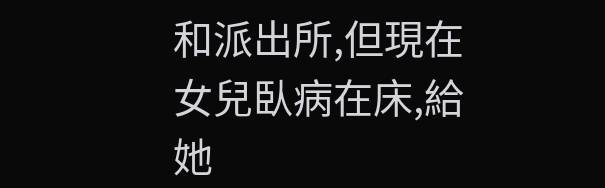和派出所,但現在女兒臥病在床,給她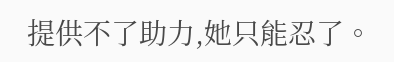提供不了助力,她只能忍了。